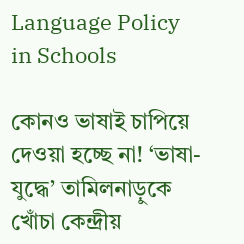Language Policy in Schools

কোনও ভাষাই চাপিয়ে দেওয়া হচ্ছে না! ‘ভাষা-যুদ্ধে’ তামিলনাড়ুকে খোঁচা কেন্দ্রীয়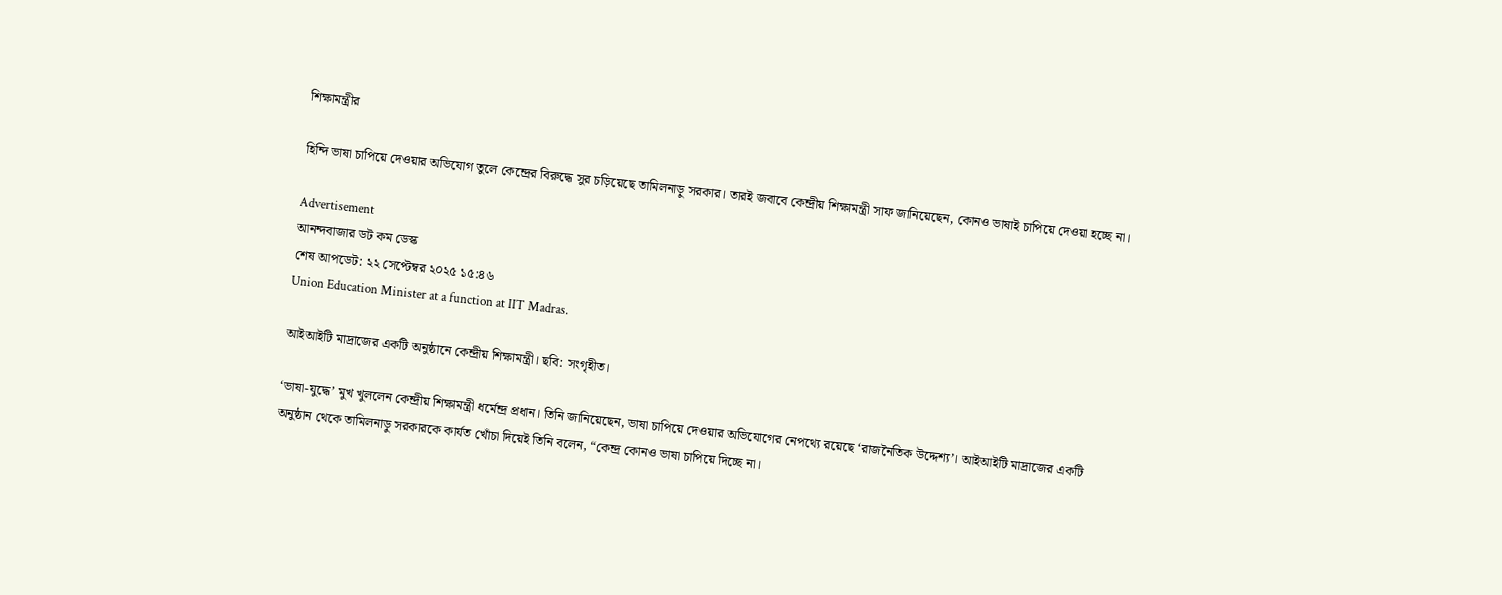শিক্ষামন্ত্রীর

হিন্দি ভাষা চাপিয়ে দেওয়ার অভিযোগ তুলে কেন্দ্রের বিরুদ্ধে সুর চড়িয়েছে তামিলনাড়ু সরকার। তারই জবাবে কেন্দ্রীয় শিক্ষামন্ত্রী সাফ জানিয়েছেন, কোনও ভাষাই চাপিয়ে দেওয়া হচ্ছে না।

Advertisement
আনন্দবাজার ডট কম ডেস্ক
শেষ আপডেট: ২২ সেপ্টেম্বর ২০২৫ ১৫:৪৬
Union Education Minister at a function at IIT Madras.

আইআইটি মাদ্রাজের একটি অনুষ্ঠানে কেন্দ্রীয় শিক্ষামন্ত্রী। ছবি: সংগৃহীত।

‘ভাষা-যুদ্ধে’ মুখ খুললেন কেন্দ্রীয় শিক্ষামন্ত্রী ধর্মেন্দ্র প্রধান। তিনি জানিয়েছেন, ভাষা চাপিয়ে দেওয়ার অভিযোগের নেপথ্যে রয়েছে ‘রাজনৈতিক উদ্দেশ্য’। আইআইটি মাদ্রাজের একটি অনুষ্ঠান থেকে তামিলনাড়ু সরকারকে কার্যত খোঁচা দিয়েই তিনি বলেন, “কেন্দ্র কোনও ভাষা চাপিয়ে দিচ্ছে না।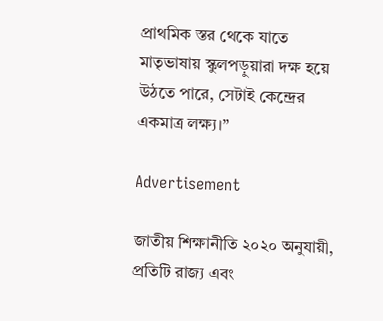প্রাথমিক স্তর থেকে যাতে মাতৃভাষায় স্কুলপড়ুয়ারা দক্ষ হয়ে উঠতে পারে, সেটাই কেন্দ্রের একমাত্র লক্ষ্য।”

Advertisement

জাতীয় শিক্ষানীতি ২০২০ অনুযায়ী, প্রতিটি রাজ্য এবং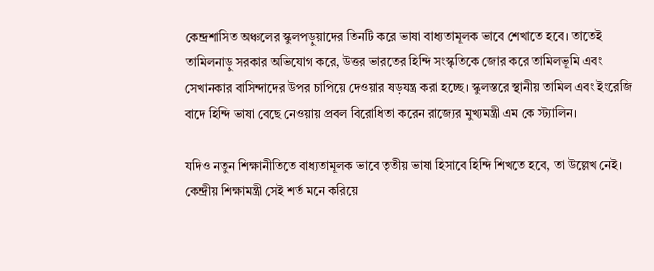কেন্দ্রশাসিত অঞ্চলের স্কুলপড়ুয়াদের তিনটি করে ভাষা বাধ্যতামূলক ভাবে শেখাতে হবে। তাতেই তামিলনাড়ু সরকার অভিযোগ করে, উত্তর ভারতের হিন্দি সংস্কৃতিকে জোর করে তামিলভূমি এবং সেখানকার বাসিন্দাদের উপর চাপিয়ে দেওয়ার ষড়যন্ত্র করা হচ্ছে। স্কুলস্তরে স্থানীয় তামিল এবং ইংরেজি বাদে হিন্দি ভাষা বেছে নেওয়ায় প্রবল বিরোধিতা করেন রাজ্যের মুখ্যমন্ত্রী এম কে স্ট্যালিন।

যদিও নতুন শিক্ষানীতিতে বাধ্যতামূলক ভাবে তৃতীয় ভাষা হিসাবে হিন্দি শিখতে হবে, তা উল্লেখ নেই। কেন্দ্রীয় শিক্ষামন্ত্রী সেই শর্ত মনে করিয়ে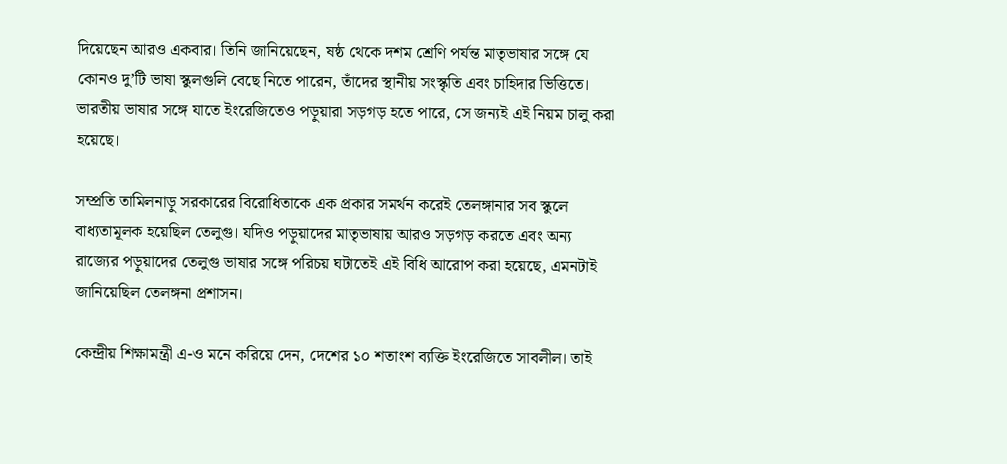দিয়েছেন আরও একবার। তিনি জানিয়েছেন, ষষ্ঠ থেকে দশম শ্রেণি পর্যন্ত মাতৃভাষার সঙ্গে যে কোনও দু’টি ভাষা স্কুলগুলি বেছে নিতে পারেন, তাঁদের স্থানীয় সংস্কৃতি এবং চাহিদার ভিত্তিতে। ভারতীয় ভাষার সঙ্গে যাতে ইংরেজিতেও পড়ুয়ারা সড়গড় হতে পারে, সে জন্যই এই নিয়ম চালু করা হয়েছে।

সম্প্রতি তামিলনাড়ু সরকারের বিরোধিতাকে এক প্রকার সমর্থন করেই তেলঙ্গানার সব স্কুলে বাধ্যতামূলক হয়েছিল তেলুগু। যদিও পড়ুয়াদের মাতৃভাষায় আরও সড়গড় করতে এবং অন্য রাজ্যের পড়ুয়াদের তেলুগু ভাষার সঙ্গে পরিচয় ঘটাতেই এই বিধি আরোপ করা হয়েছে, এমনটাই জানিয়েছিল তেলঙ্গনা প্রশাসন।

কেন্দ্রীয় শিক্ষামন্ত্রী এ-ও মনে করিয়ে দেন, দেশের ১০ শতাংশ ব্যক্তি ইংরেজিতে সাবলীল। তাই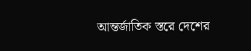আন্তর্জাতিক স্তরে দেশের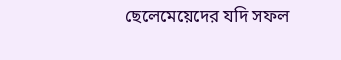ছেলেমেয়েদের যদি সফল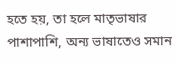হতে হয়, তা হলে মাতৃভাষার পাশাপাশি, অন্য ভাষাতেও সমান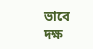ভাবে দক্ষ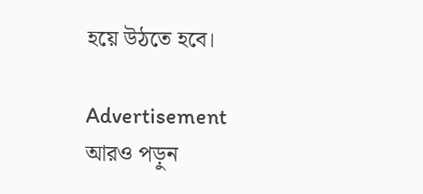হয়ে উঠতে হবে।

Advertisement
আরও পড়ুন